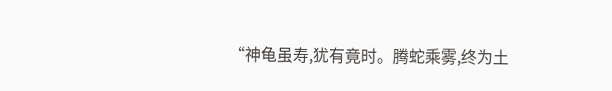“神龟虽寿,犹有竟时。腾蛇乘雾,终为土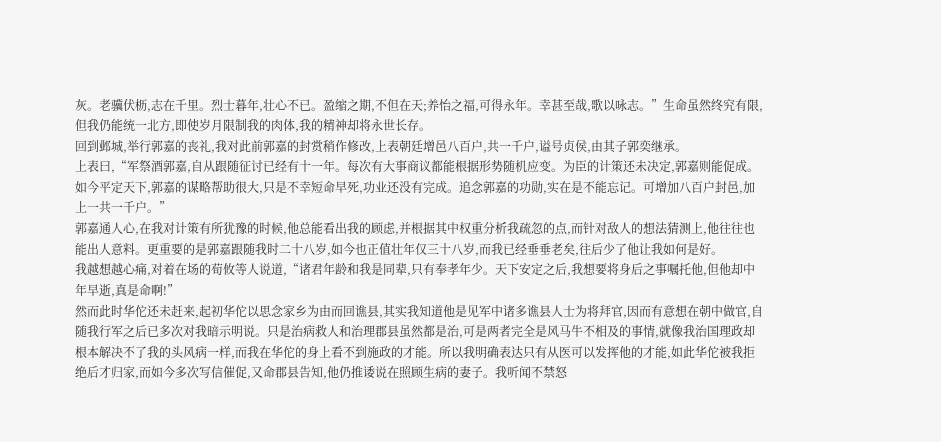灰。老骥伏枥,志在千里。烈士暮年,壮心不已。盈缩之期,不但在天;养怡之福,可得永年。幸甚至哉,歌以咏志。”生命虽然终究有限,但我仍能统一北方,即使岁月限制我的肉体,我的精神却将永世长存。
回到邺城,举行郭嘉的丧礼,我对此前郭嘉的封赏稍作修改,上表朝廷增邑八百户,共一千户,谥号贞侯,由其子郭奕继承。
上表曰,“军祭酒郭嘉,自从跟随征讨已经有十一年。每次有大事商议都能根据形势随机应变。为臣的计策还未决定,郭嘉则能促成。如今平定天下,郭嘉的谋略帮助很大,只是不幸短命早死,功业还没有完成。追念郭嘉的功勋,实在是不能忘记。可增加八百户封邑,加上一共一千户。”
郭嘉通人心,在我对计策有所犹豫的时候,他总能看出我的顾虑,并根据其中权重分析我疏忽的点,而针对敌人的想法猜测上,他往往也能出人意料。更重要的是郭嘉跟随我时二十八岁,如今也正值壮年仅三十八岁,而我已经垂垂老矣,往后少了他让我如何是好。
我越想越心痛,对着在场的荀攸等人说道,“诸君年龄和我是同辈,只有奉孝年少。天下安定之后,我想要将身后之事嘱托他,但他却中年早逝,真是命啊!”
然而此时华佗还未赶来,起初华佗以思念家乡为由而回谯县,其实我知道他是见军中诸多谯县人士为将拜官,因而有意想在朝中做官,自随我行军之后已多次对我暗示明说。只是治病救人和治理郡县虽然都是治,可是两者完全是风马牛不相及的事情,就像我治国理政却根本解决不了我的头风病一样,而我在华佗的身上看不到施政的才能。所以我明确表达只有从医可以发挥他的才能,如此华佗被我拒绝后才归家,而如今多次写信催促,又命郡县告知,他仍推诿说在照顾生病的妻子。我听闻不禁怒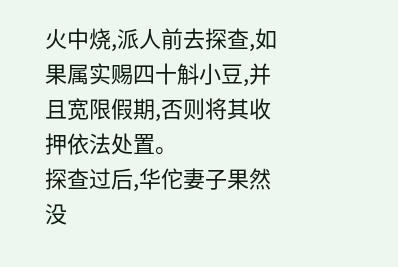火中烧,派人前去探查,如果属实赐四十斛小豆,并且宽限假期,否则将其收押依法处置。
探查过后,华佗妻子果然没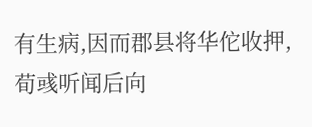有生病,因而郡县将华佗收押,荀彧听闻后向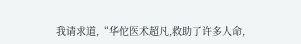我请求道,“华佗医术超凡,救助了许多人命,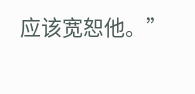应该宽恕他。”